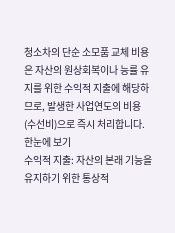청소차의 단순 소모품 교체 비용은 자산의 원상회복이나 능률 유지를 위한 수익적 지출에 해당하므로, 발생한 사업연도의 비용(수선비)으로 즉시 처리합니다.
한눈에 보기
수익적 지출: 자산의 본래 기능을 유지하기 위한 통상적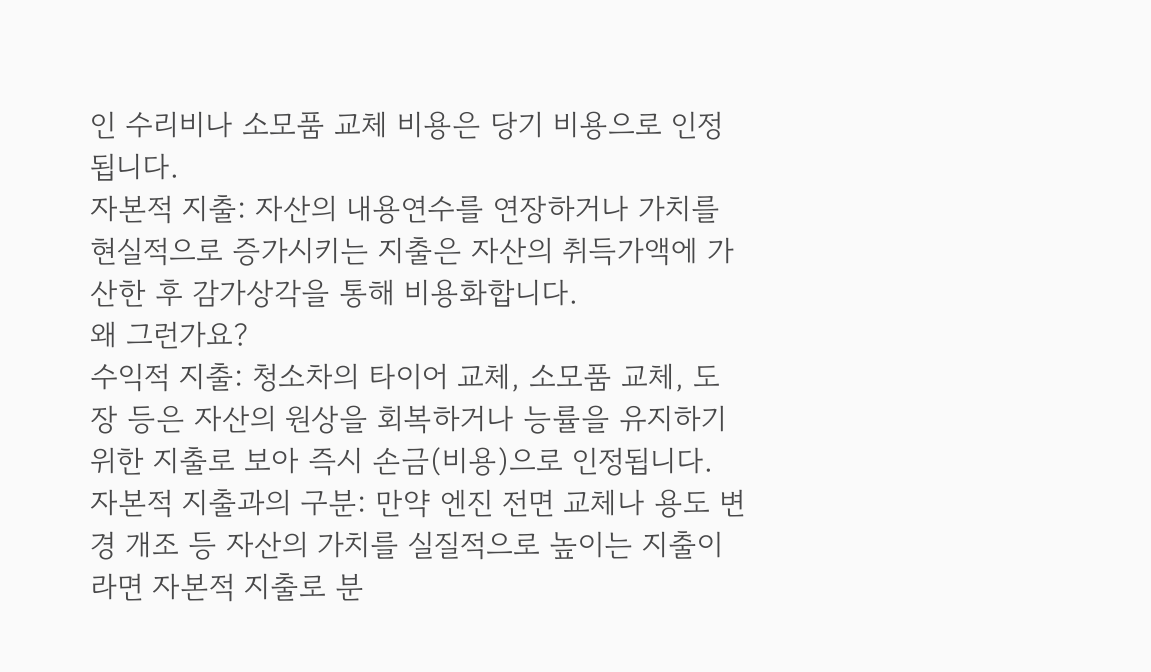인 수리비나 소모품 교체 비용은 당기 비용으로 인정됩니다.
자본적 지출: 자산의 내용연수를 연장하거나 가치를 현실적으로 증가시키는 지출은 자산의 취득가액에 가산한 후 감가상각을 통해 비용화합니다.
왜 그런가요?
수익적 지출: 청소차의 타이어 교체, 소모품 교체, 도장 등은 자산의 원상을 회복하거나 능률을 유지하기 위한 지출로 보아 즉시 손금(비용)으로 인정됩니다.
자본적 지출과의 구분: 만약 엔진 전면 교체나 용도 변경 개조 등 자산의 가치를 실질적으로 높이는 지출이라면 자본적 지출로 분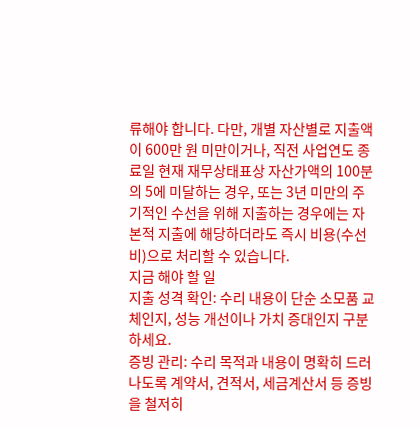류해야 합니다. 다만, 개별 자산별로 지출액이 600만 원 미만이거나, 직전 사업연도 종료일 현재 재무상태표상 자산가액의 100분의 5에 미달하는 경우, 또는 3년 미만의 주기적인 수선을 위해 지출하는 경우에는 자본적 지출에 해당하더라도 즉시 비용(수선비)으로 처리할 수 있습니다.
지금 해야 할 일
지출 성격 확인: 수리 내용이 단순 소모품 교체인지, 성능 개선이나 가치 증대인지 구분하세요.
증빙 관리: 수리 목적과 내용이 명확히 드러나도록 계약서, 견적서, 세금계산서 등 증빙을 철저히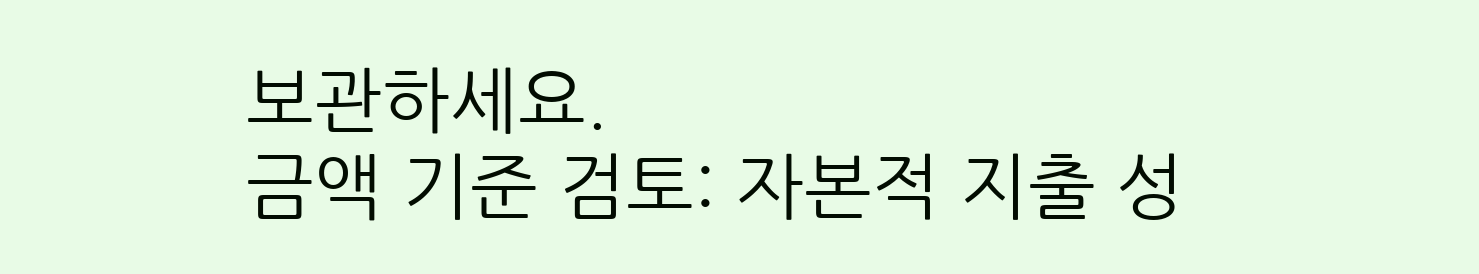보관하세요.
금액 기준 검토: 자본적 지출 성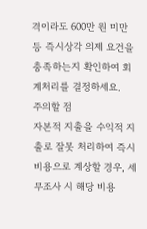격이라도 600만 원 미만 등 즉시상각 의제 요건을 충족하는지 확인하여 회계처리를 결정하세요.
주의할 점
자본적 지출을 수익적 지출로 잘못 처리하여 즉시 비용으로 계상할 경우, 세무조사 시 해당 비용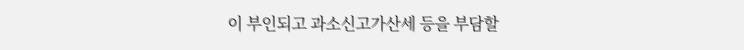이 부인되고 과소신고가산세 등을 부담할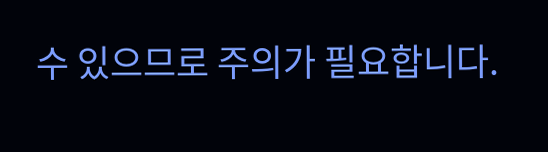수 있으므로 주의가 필요합니다.